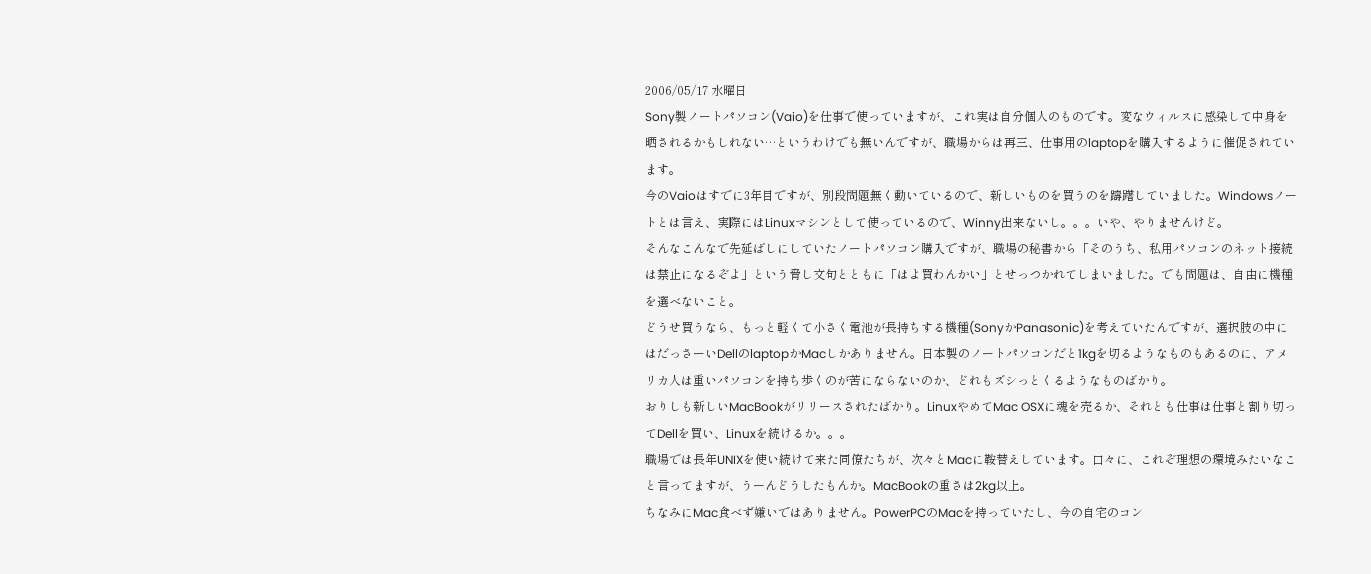2006/05/17 水曜日
Sony製ノートパソコン(Vaio)を仕事で使っていますが、これ実は自分個人のものです。変なウィルスに感染して中身を晒されるかもしれない…というわけでも無いんですが、職場からは再三、仕事用のlaptopを購入するように催促されています。
今のVaioはすでに3年目ですが、別段問題無く動いているので、新しいものを買うのを躊躇していました。Windowsノートとは言え、実際にはLinuxマシンとして使っているので、Winny出来ないし。。。いや、やりませんけど。
そんなこんなで先延ばしにしていたノートパソコン購入ですが、職場の秘書から「そのうち、私用パソコンのネット接続は禁止になるぞよ」という脅し文句とともに「はよ買わんかい」とせっつかれてしまいました。でも問題は、自由に機種を選べないこと。
どうせ買うなら、もっと軽くて小さく電池が長持ちする機種(SonyかPanasonic)を考えていたんですが、選択肢の中にはだっさーいDellのlaptopかMacしかありません。日本製のノートパソコンだと1kgを切るようなものもあるのに、アメリカ人は重いパソコンを持ち歩くのが苦にならないのか、どれもズシっとくるようなものばかり。
おりしも新しいMacBookがリリースされたばかり。LinuxやめてMac OSXに魂を売るか、それとも仕事は仕事と割り切ってDellを買い、Linuxを続けるか。。。
職場では長年UNIXを使い続けて来た同僚たちが、次々とMacに鞍替えしています。口々に、これぞ理想の環境みたいなこと言ってますが、うーんどうしたもんか。MacBookの重さは2kg以上。
ちなみにMac食べず嫌いではありません。PowerPCのMacを持っていたし、今の自宅のコン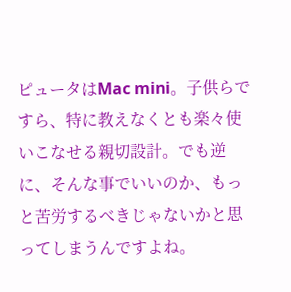ピュータはMac mini。子供らですら、特に教えなくとも楽々使いこなせる親切設計。でも逆に、そんな事でいいのか、もっと苦労するべきじゃないかと思ってしまうんですよね。